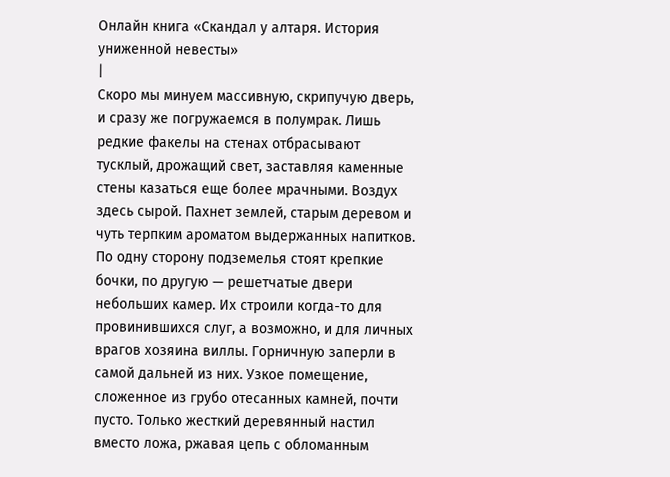Онлайн книга «Скандал у алтаря. История униженной невесты»
|
Скоро мы минуем массивную, скрипучую дверь, и сразу же погружаемся в полумрак. Лишь редкие факелы на стенах отбрасывают тусклый, дрожащий свет, заставляя каменные стены казаться еще более мрачными. Воздух здесь сырой. Пахнет землей, старым деревом и чуть терпким ароматом выдержанных напитков. По одну сторону подземелья стоят крепкие бочки, по другую — решетчатые двери небольших камер. Их строили когда-то для провинившихся слуг, а возможно, и для личных врагов хозяина виллы. Горничную заперли в самой дальней из них. Узкое помещение, сложенное из грубо отесанных камней, почти пусто. Только жесткий деревянный настил вместо ложа, ржавая цепь с обломанным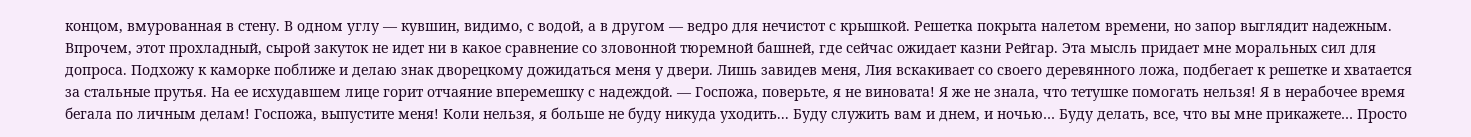концом, вмурованная в стену. В одном углу — кувшин, видимо, с водой, а в другом — ведро для нечистот с крышкой. Решетка покрыта налетом времени, но запор выглядит надежным. Впрочем, этот прохладный, сырой закуток не идет ни в какое сравнение со зловонной тюремной башней, где сейчас ожидает казни Рейгар. Эта мысль придает мне моральных сил для допроса. Подхожу к каморке поближе и делаю знак дворецкому дожидаться меня у двери. Лишь завидев меня, Лия вскакивает со своего деревянного ложа, подбегает к решетке и хватается за стальные прутья. На ее исхудавшем лице горит отчаяние вперемешку с надеждой. — Госпожа, поверьте, я не виновата! Я же не знала, что тетушке помогать нельзя! Я в нерабочее время бегала по личным делам! Госпожа, выпустите меня! Коли нельзя, я больше не буду никуда уходить... Буду служить вам и днем, и ночью… Буду делать, все, что вы мне прикажете… Просто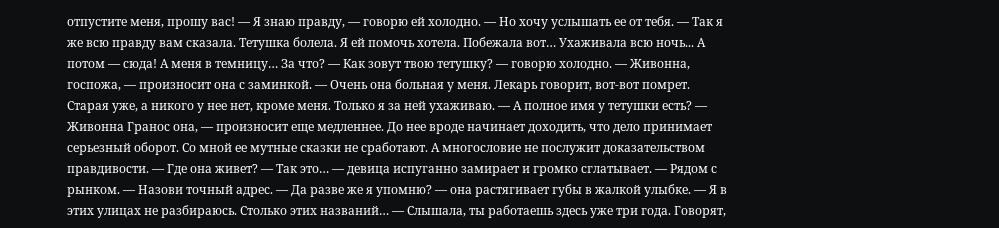отпустите меня, прошу вас! — Я знаю правду, — говорю ей холодно. — Но хочу услышать ее от тебя. — Так я же всю правду вам сказала. Тетушка болела. Я ей помочь хотела. Побежала вот… Ухаживала всю ночь... А потом — сюда! А меня в темницу… За что? — Как зовут твою тетушку? — говорю холодно. — Живонна, госпожа, — произносит она с заминкой. — Очень она больная у меня. Лекарь говорит, вот-вот помрет. Старая уже, а никого у нее нет, кроме меня. Только я за ней ухаживаю. — А полное имя у тетушки есть? — Живонна Гранос она, — произносит еще медленнее. До нее вроде начинает доходить, что дело принимает серьезный оборот. Со мной ее мутные сказки не сработают. А многословие не послужит доказательством правдивости. — Где она живет? — Так это… — девица испуганно замирает и громко сглатывает. — Рядом с рынком. — Назови точный адрес. — Да разве же я упомню? — она растягивает губы в жалкой улыбке. — Я в этих улицах не разбираюсь. Столько этих названий… — Слышала, ты работаешь здесь уже три года. Говорят,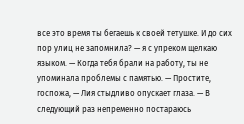все это время ты бегаешь к своей тетушке. И до сих пор улиц не запомнила? — я с упреком щелкаю языком. — Когда тебя брали на работу, ты не упоминала проблемы с памятью. — Простите, госпожа, — Лия стыдливо опускает глаза. — В следующий раз непременно постараюсь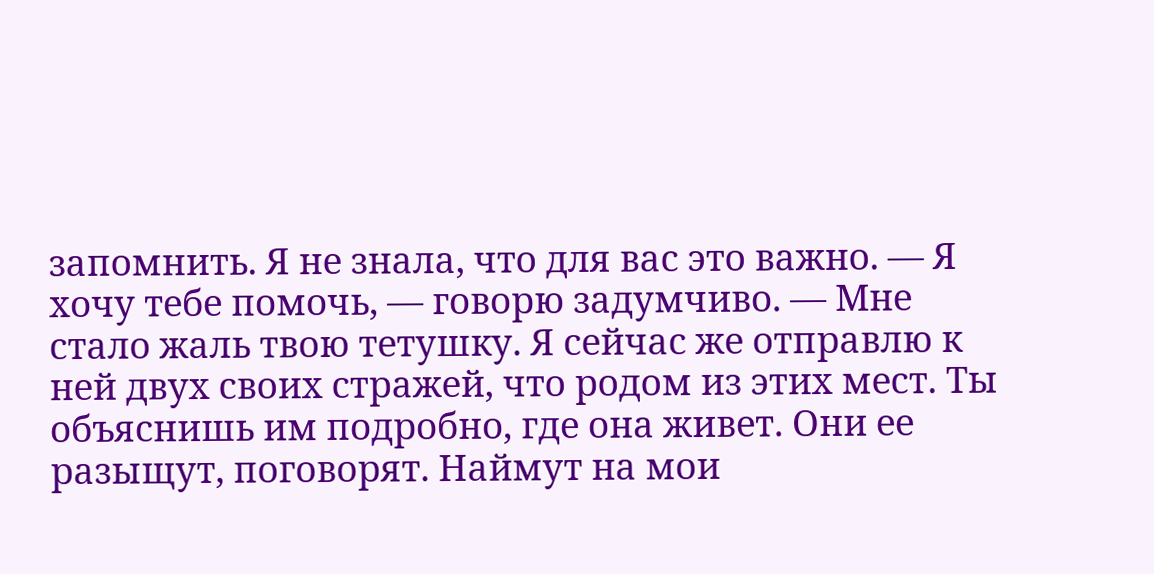запомнить. Я не знала, что для вас это важно. — Я хочу тебе помочь, — говорю задумчиво. — Мне стало жаль твою тетушку. Я сейчас же отправлю к ней двух своих стражей, что родом из этих мест. Ты объяснишь им подробно, где она живет. Они ее разыщут, поговорят. Наймут на мои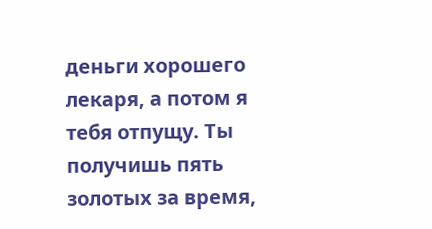деньги хорошего лекаря, а потом я тебя отпущу. Ты получишь пять золотых за время,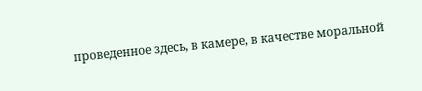проведенное здесь, в камере, в качестве моральной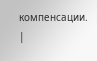компенсации. |